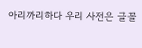아리까리하다 우리 사전은 글꼴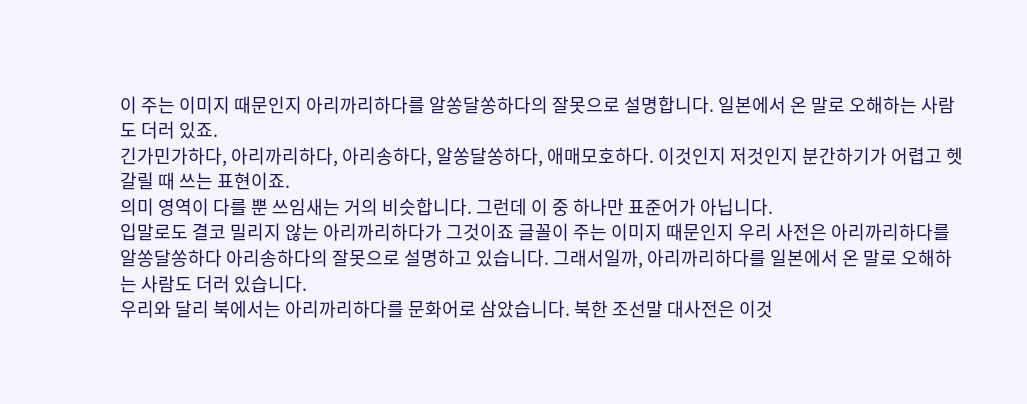이 주는 이미지 때문인지 아리까리하다를 알쏭달쏭하다의 잘못으로 설명합니다. 일본에서 온 말로 오해하는 사람도 더러 있죠.
긴가민가하다, 아리까리하다, 아리송하다, 알쏭달쏭하다, 애매모호하다. 이것인지 저것인지 분간하기가 어렵고 헷갈릴 때 쓰는 표현이죠.
의미 영역이 다를 뿐 쓰임새는 거의 비슷합니다. 그런데 이 중 하나만 표준어가 아닙니다.
입말로도 결코 밀리지 않는 아리까리하다가 그것이죠 글꼴이 주는 이미지 때문인지 우리 사전은 아리까리하다를 알쏭달쏭하다 아리송하다의 잘못으로 설명하고 있습니다. 그래서일까, 아리까리하다를 일본에서 온 말로 오해하는 사람도 더러 있습니다.
우리와 달리 북에서는 아리까리하다를 문화어로 삼았습니다. 북한 조선말 대사전은 이것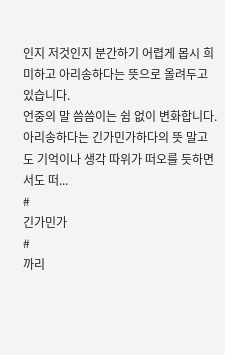인지 저것인지 분간하기 어렵게 몹시 희미하고 아리송하다는 뜻으로 올려두고 있습니다.
언중의 말 씀씀이는 쉼 없이 변화합니다. 아리송하다는 긴가민가하다의 뜻 말고도 기억이나 생각 따위가 떠오를 듯하면서도 떠...
#
긴가민가
#
까리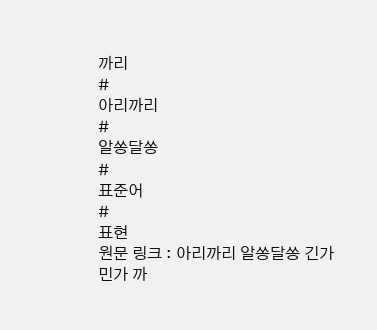까리
#
아리까리
#
알쏭달쏭
#
표준어
#
표현
원문 링크 : 아리까리 알쏭달쏭 긴가민가 까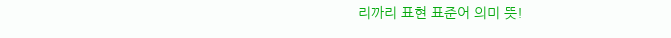리까리 표현 표준어 의미 뜻!